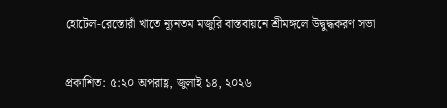হোটেল-রেস্তোরাঁ খাতে ন্যূনতম মজুরি বাস্তবায়নে শ্রীমঙ্গলে উদ্বুদ্ধকরণ সভা

প্রকাশিত: ৫:২০ অপরাহ্ণ, জুলাই ১৪, ২০২৬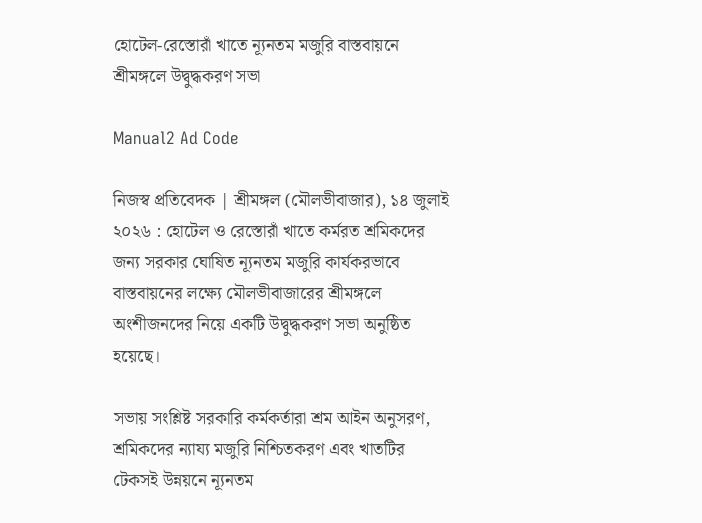হোটেল-রেস্তোরাঁ খাতে ন্যূনতম মজুরি বাস্তবায়নে শ্রীমঙ্গলে উদ্বুদ্ধকরণ সভা

Manual2 Ad Code

নিজস্ব প্রতিবেদক | শ্রীমঙ্গল (মৌলভীবাজার), ১৪ জুলাই ২০২৬ : হোটেল ও রেস্তোরাঁ খাতে কর্মরত শ্রমিকদের জন্য সরকার ঘোষিত ন্যূনতম মজুরি কার্যকরভাবে বাস্তবায়নের লক্ষ্যে মৌলভীবাজারের শ্রীমঙ্গলে অংশীজনদের নিয়ে একটি উদ্বুদ্ধকরণ সভা অনুষ্ঠিত হয়েছে।

সভায় সংশ্লিষ্ট সরকারি কর্মকর্তারা শ্রম আইন অনুসরণ, শ্রমিকদের ন্যায্য মজুরি নিশ্চিতকরণ এবং খাতটির টেকসই উন্নয়নে ন্যূনতম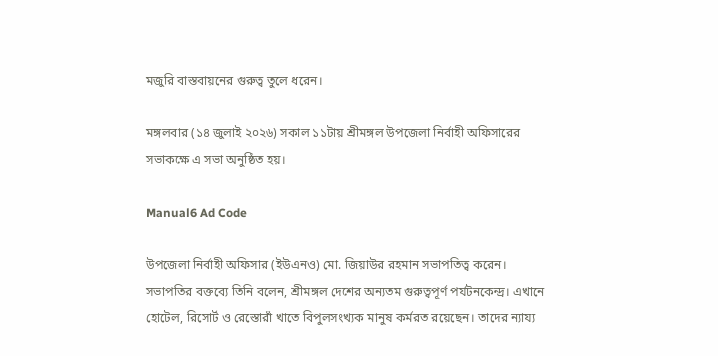মজুরি বাস্তবায়নের গুরুত্ব তুলে ধরেন।

মঙ্গলবার (১৪ জুলাই ২০২৬) সকাল ১১টায় শ্রীমঙ্গল উপজেলা নির্বাহী অফিসারের সভাকক্ষে এ সভা অনুষ্ঠিত হয়।

Manual6 Ad Code

উপজেলা নির্বাহী অফিসার (ইউএনও) মো. জিয়াউর রহমান সভাপতিত্ব করেন। সভাপতির বক্তব্যে তিনি বলেন, শ্রীমঙ্গল দেশের অন্যতম গুরুত্বপূর্ণ পর্যটনকেন্দ্র। এখানে হোটেল, রিসোর্ট ও রেস্তোরাঁ খাতে বিপুলসংখ্যক মানুষ কর্মরত রয়েছেন। তাদের ন্যায্য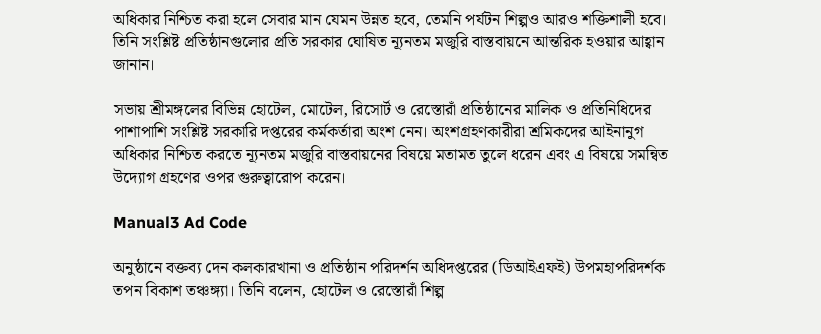অধিকার নিশ্চিত করা হলে সেবার মান যেমন উন্নত হবে, তেমনি পর্যটন শিল্পও আরও শক্তিশালী হবে। তিনি সংশ্লিষ্ট প্রতিষ্ঠানগুলোর প্রতি সরকার ঘোষিত ন্যূনতম মজুরি বাস্তবায়নে আন্তরিক হওয়ার আহ্বান জানান।

সভায় শ্রীমঙ্গলের বিভিন্ন হোটেল, মোটেল, রিসোর্ট ও রেস্তোরাঁ প্রতিষ্ঠানের মালিক ও প্রতিনিধিদের পাশাপাশি সংশ্লিষ্ট সরকারি দপ্তরের কর্মকর্তারা অংশ নেন। অংশগ্রহণকারীরা শ্রমিকদের আইনানুগ অধিকার নিশ্চিত করতে ন্যূনতম মজুরি বাস্তবায়নের বিষয়ে মতামত তুলে ধরেন এবং এ বিষয়ে সমন্বিত উদ্যোগ গ্রহণের ওপর গুরুত্বারোপ করেন।

Manual3 Ad Code

অনুষ্ঠানে বক্তব্য দেন কলকারখানা ও প্রতিষ্ঠান পরিদর্শন অধিদপ্তরের (ডিআইএফই) উপমহাপরিদর্শক তপন বিকাশ তঞ্চঙ্গ্যা। তিনি বলেন, হোটেল ও রেস্তোরাঁ শিল্প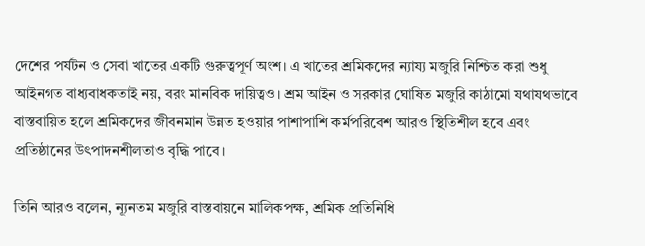দেশের পর্যটন ও সেবা খাতের একটি গুরুত্বপূর্ণ অংশ। এ খাতের শ্রমিকদের ন্যায্য মজুরি নিশ্চিত করা শুধু আইনগত বাধ্যবাধকতাই নয়, বরং মানবিক দায়িত্বও। শ্রম আইন ও সরকার ঘোষিত মজুরি কাঠামো যথাযথভাবে বাস্তবায়িত হলে শ্রমিকদের জীবনমান উন্নত হওয়ার পাশাপাশি কর্মপরিবেশ আরও স্থিতিশীল হবে এবং প্রতিষ্ঠানের উৎপাদনশীলতাও বৃদ্ধি পাবে।

তিনি আরও বলেন, ন্যূনতম মজুরি বাস্তবায়নে মালিকপক্ষ, শ্রমিক প্রতিনিধি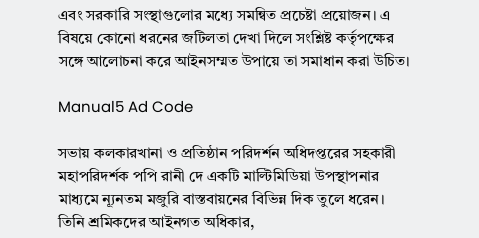এবং সরকারি সংস্থাগুলোর মধ্যে সমন্বিত প্রচেষ্টা প্রয়োজন। এ বিষয়ে কোনো ধরনের জটিলতা দেখা দিলে সংশ্লিষ্ট কর্তৃপক্ষের সঙ্গে আলোচনা করে আইনসম্মত উপায়ে তা সমাধান করা উচিত।

Manual5 Ad Code

সভায় কলকারখানা ও প্রতিষ্ঠান পরিদর্শন অধিদপ্তরের সহকারী মহাপরিদর্শক পপি রানী দে একটি মাল্টিমিডিয়া উপস্থাপনার মাধ্যমে ন্যূনতম মজুরি বাস্তবায়নের বিভিন্ন দিক তুলে ধরেন। তিনি শ্রমিকদের আইনগত অধিকার,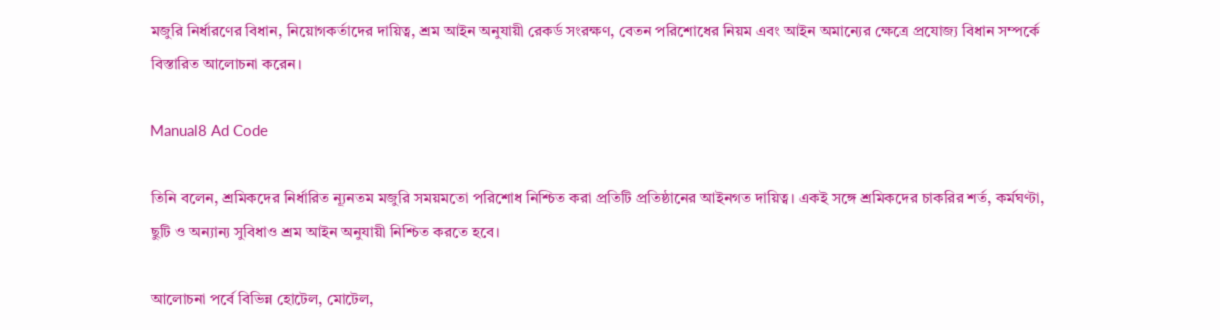মজুরি নির্ধারণের বিধান, নিয়োগকর্তাদের দায়িত্ব, শ্রম আইন অনুযায়ী রেকর্ড সংরক্ষণ, বেতন পরিশোধের নিয়ম এবং আইন অমান্যের ক্ষেত্রে প্রযোজ্য বিধান সম্পর্কে বিস্তারিত আলোচনা করেন।

Manual8 Ad Code

তিনি বলেন, শ্রমিকদের নির্ধারিত ন্যূনতম মজুরি সময়মতো পরিশোধ নিশ্চিত করা প্রতিটি প্রতিষ্ঠানের আইনগত দায়িত্ব। একই সঙ্গে শ্রমিকদের চাকরির শর্ত, কর্মঘণ্টা, ছুটি ও অন্যান্য সুবিধাও শ্রম আইন অনুযায়ী নিশ্চিত করতে হবে।

আলোচনা পর্বে বিভিন্ন হোটেল, মোটেল,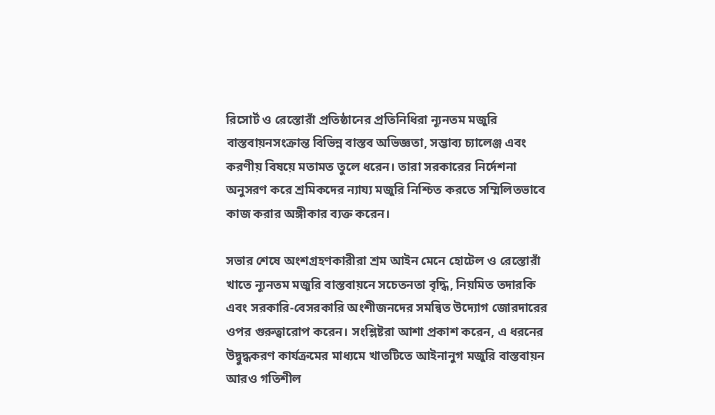রিসোর্ট ও রেস্তোরাঁ প্রতিষ্ঠানের প্রতিনিধিরা ন্যূনতম মজুরি বাস্তবায়নসংক্রান্ত বিভিন্ন বাস্তব অভিজ্ঞতা, সম্ভাব্য চ্যালেঞ্জ এবং করণীয় বিষয়ে মতামত তুলে ধরেন। তারা সরকারের নির্দেশনা অনুসরণ করে শ্রমিকদের ন্যায্য মজুরি নিশ্চিত করতে সম্মিলিতভাবে কাজ করার অঙ্গীকার ব্যক্ত করেন।

সভার শেষে অংশগ্রহণকারীরা শ্রম আইন মেনে হোটেল ও রেস্তোরাঁ খাতে ন্যূনতম মজুরি বাস্তবায়নে সচেতনতা বৃদ্ধি, নিয়মিত তদারকি এবং সরকারি-বেসরকারি অংশীজনদের সমন্বিত উদ্যোগ জোরদারের ওপর গুরুত্বারোপ করেন। সংশ্লিষ্টরা আশা প্রকাশ করেন, এ ধরনের উদ্বুদ্ধকরণ কার্যক্রমের মাধ্যমে খাতটিতে আইনানুগ মজুরি বাস্তবায়ন আরও গতিশীল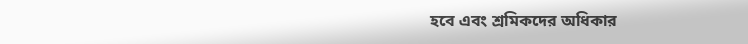হবে এবং শ্রমিকদের অধিকার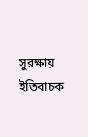সুরক্ষায় ইতিবাচক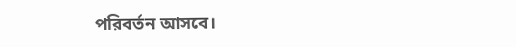পরিবর্তন আসবে।